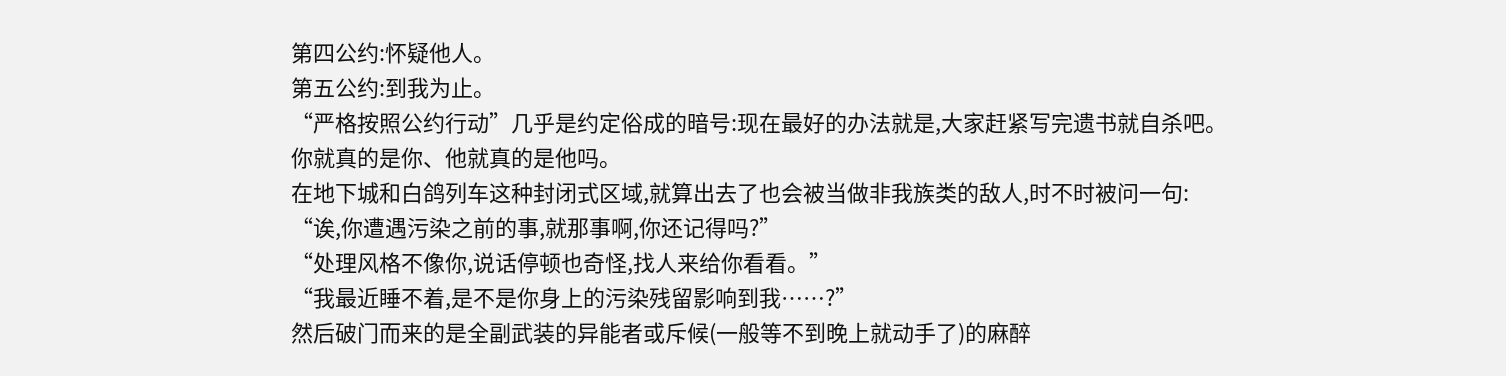第四公约:怀疑他人。
第五公约:到我为止。
“严格按照公约行动”几乎是约定俗成的暗号:现在最好的办法就是,大家赶紧写完遗书就自杀吧。
你就真的是你、他就真的是他吗。
在地下城和白鸽列车这种封闭式区域,就算出去了也会被当做非我族类的敌人,时不时被问一句:
“诶,你遭遇污染之前的事,就那事啊,你还记得吗?”
“处理风格不像你,说话停顿也奇怪,找人来给你看看。”
“我最近睡不着,是不是你身上的污染残留影响到我……?”
然后破门而来的是全副武装的异能者或斥候(一般等不到晚上就动手了)的麻醉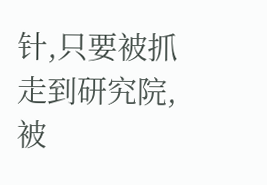针,只要被抓走到研究院,被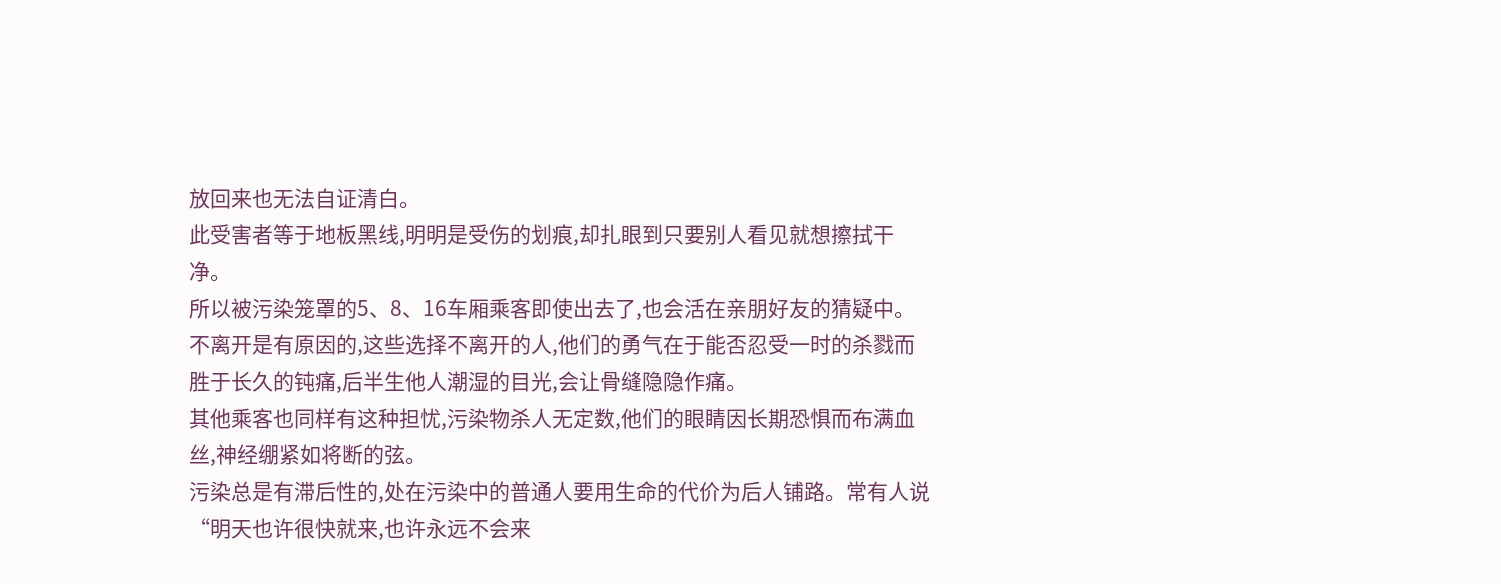放回来也无法自证清白。
此受害者等于地板黑线,明明是受伤的划痕,却扎眼到只要别人看见就想擦拭干净。
所以被污染笼罩的5、8、16车厢乘客即使出去了,也会活在亲朋好友的猜疑中。
不离开是有原因的,这些选择不离开的人,他们的勇气在于能否忍受一时的杀戮而胜于长久的钝痛,后半生他人潮湿的目光,会让骨缝隐隐作痛。
其他乘客也同样有这种担忧,污染物杀人无定数,他们的眼睛因长期恐惧而布满血丝,神经绷紧如将断的弦。
污染总是有滞后性的,处在污染中的普通人要用生命的代价为后人铺路。常有人说“明天也许很快就来,也许永远不会来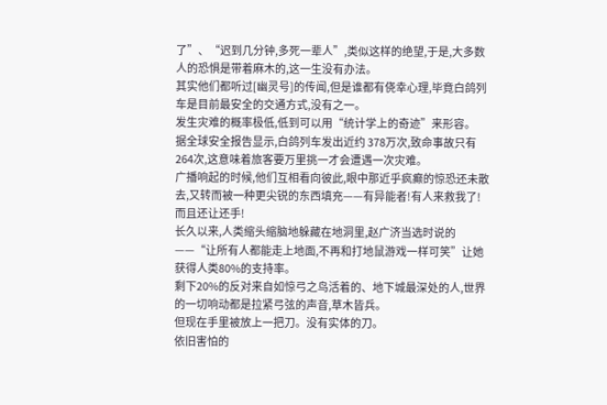了”、“迟到几分钟,多死一辈人”,类似这样的绝望,于是,大多数人的恐惧是带着麻木的,这一生没有办法。
其实他们都听过[幽灵号]的传闻,但是谁都有侥幸心理,毕竟白鸽列车是目前最安全的交通方式,没有之一。
发生灾难的概率极低,低到可以用“统计学上的奇迹”来形容。
据全球安全报告显示,白鸽列车发出近约 378万次,致命事故只有264次,这意味着旅客要万里挑一才会遭遇一次灾难。
广播响起的时候,他们互相看向彼此,眼中那近乎疯癫的惊恐还未散去,又转而被一种更尖锐的东西填充——有异能者!有人来救我了!
而且还让还手!
长久以来,人类缩头缩脑地躲藏在地洞里,赵广济当选时说的——“让所有人都能走上地面,不再和打地鼠游戏一样可笑”让她获得人类80%的支持率。
剩下20%的反对来自如惊弓之鸟活着的、地下城最深处的人,世界的一切响动都是拉紧弓弦的声音,草木皆兵。
但现在手里被放上一把刀。没有实体的刀。
依旧害怕的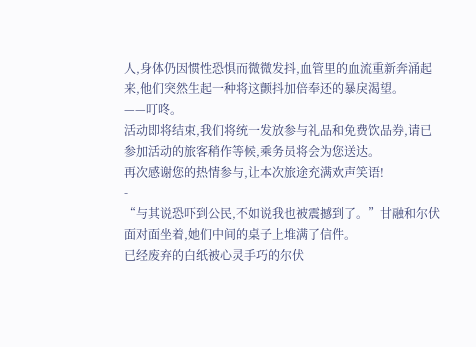人,身体仍因惯性恐惧而微微发抖,血管里的血流重新奔涌起来,他们突然生起一种将这颤抖加倍奉还的暴戾渴望。
——叮咚。
活动即将结束,我们将统一发放参与礼品和免费饮品券,请已参加活动的旅客稍作等候,乘务员将会为您送达。
再次感谢您的热情参与,让本次旅途充满欢声笑语!
-
“与其说恐吓到公民,不如说我也被震撼到了。”甘融和尔伏面对面坐着,她们中间的桌子上堆满了信件。
已经废弃的白纸被心灵手巧的尔伏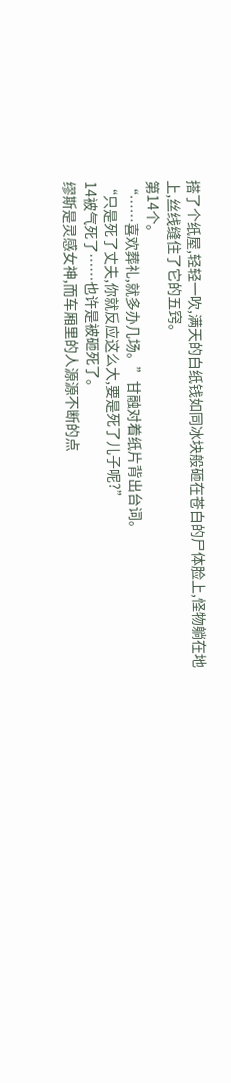搭了个纸屋,轻轻一吹,满天的白纸钱如同冰块般砸在苍白的尸体脸上,怪物躺在地上,丝线缝住了它的五窍。
第14个。
“……喜欢葬礼,就多办几场。”甘融对着纸片背出台词。
“只是死了丈夫,你就反应这么大,要是死了儿子呢?”
14被气死了……也许是被砸死了。
缪斯是灵感女神,而车厢里的人源源不断的点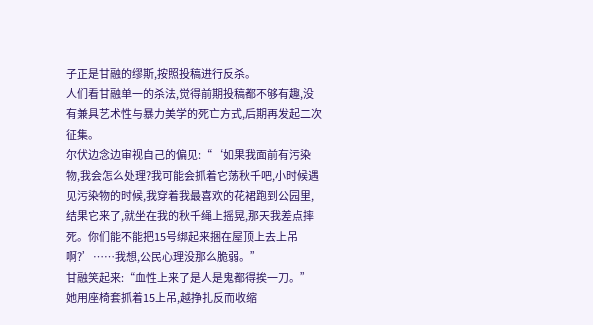子正是甘融的缪斯,按照投稿进行反杀。
人们看甘融单一的杀法,觉得前期投稿都不够有趣,没有兼具艺术性与暴力美学的死亡方式,后期再发起二次征集。
尔伏边念边审视自己的偏见:“‘如果我面前有污染物,我会怎么处理?我可能会抓着它荡秋千吧,小时候遇见污染物的时候,我穿着我最喜欢的花裙跑到公园里,结果它来了,就坐在我的秋千绳上摇晃,那天我差点摔死。你们能不能把15号绑起来捆在屋顶上去上吊啊?’……我想,公民心理没那么脆弱。”
甘融笑起来:“血性上来了是人是鬼都得挨一刀。”
她用座椅套抓着15上吊,越挣扎反而收缩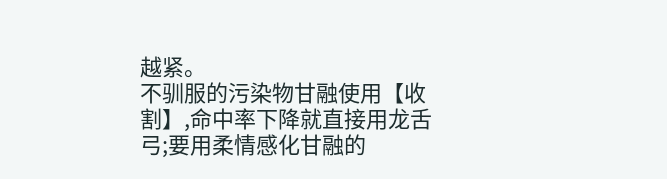越紧。
不驯服的污染物甘融使用【收割】,命中率下降就直接用龙舌弓;要用柔情感化甘融的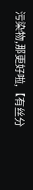污染物,那更好啦,【有丝分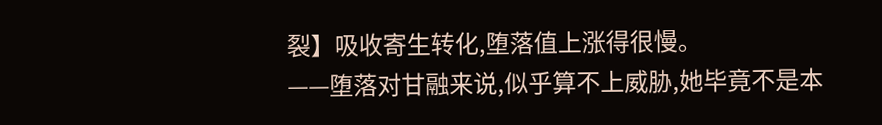裂】吸收寄生转化,堕落值上涨得很慢。
——堕落对甘融来说,似乎算不上威胁,她毕竟不是本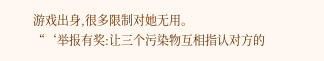游戏出身,很多限制对她无用。
“‘举报有奖:让三个污染物互相指认对方的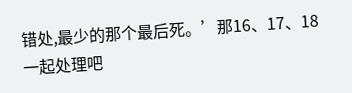错处,最少的那个最后死。’那16、17、18一起处理吧